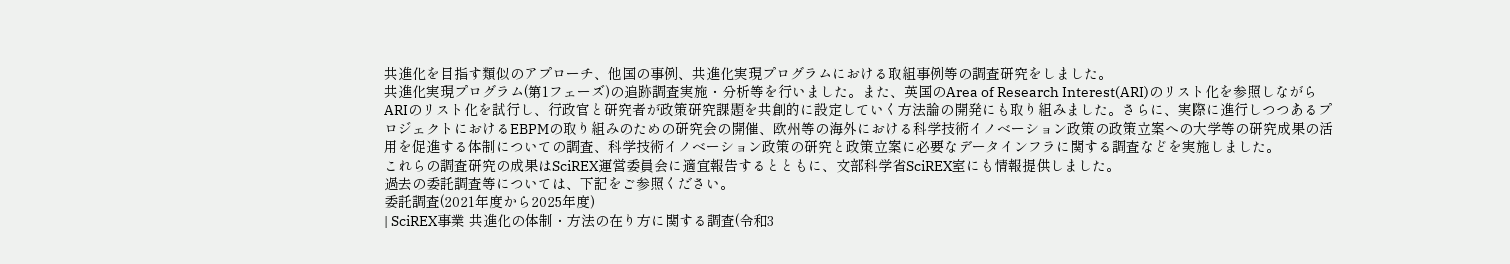共進化を目指す類似のアプローチ、他国の事例、共進化実現プログラムにおける取組事例等の調査研究をしました。
共進化実現プログラム(第1フェーズ)の追跡調査実施・分析等を行いました。また、英国のArea of Research Interest(ARI)のリスト化を参照しながらARIのリスト化を試行し、行政官と研究者が政策研究課題を共創的に設定していく方法論の開発にも取り組みました。さらに、実際に進行しつつあるプロジェクトにおけるEBPMの取り組みのための研究会の開催、欧州等の海外における科学技術イノベーション政策の政策立案への大学等の研究成果の活用を促進する体制についての調査、科学技術イノベーション政策の研究と政策立案に必要なデータインフラに関する調査などを実施しました。
これらの調査研究の成果はSciREX運営委員会に適宜報告するとともに、文部科学省SciREX室にも情報提供しました。
過去の委託調査等については、下記をご参照ください。
委託調査(2021年度から2025年度)
| SciREX事業 共進化の体制・方法の在り方に関する調査(令和3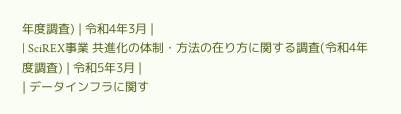年度調査) | 令和4年3月 |
| SciREX事業 共進化の体制・方法の在り方に関する調査(令和4年度調査) | 令和5年3月 |
| データインフラに関す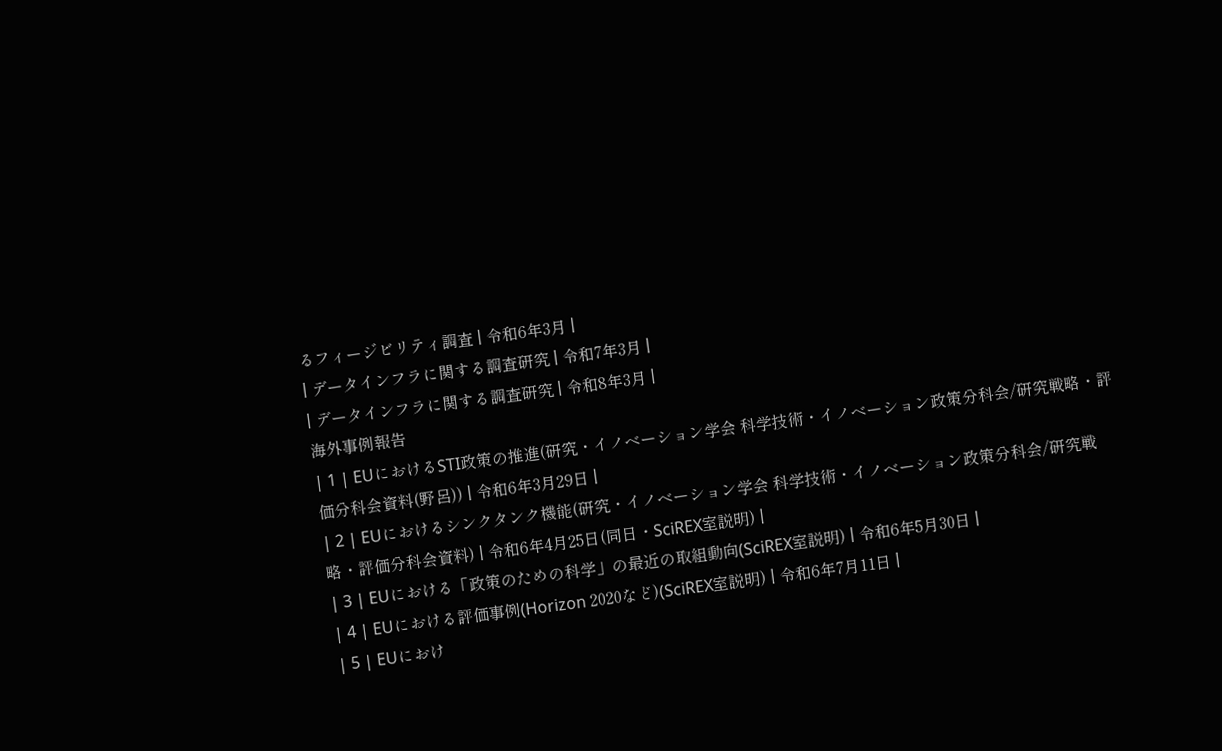るフィージビリティ調査 | 令和6年3月 |
| データインフラに関する調査研究 | 令和7年3月 |
| データインフラに関する調査研究 | 令和8年3月 |
海外事例報告
| 1 | EUにおけるSTI政策の推進(研究・イノベーション学会 科学技術・イノベーション政策分科会/研究戦略・評価分科会資料(野呂)) | 令和6年3月29日 |
| 2 | EUにおけるシンクタンク機能(研究・イノベーション学会 科学技術・イノベーション政策分科会/研究戦略・評価分科会資料) | 令和6年4月25日(同日・SciREX室説明) |
| 3 | EUにおける「政策のための科学」の最近の取組動向(SciREX室説明) | 令和6年5月30日 |
| 4 | EUにおける評価事例(Horizon 2020など)(SciREX室説明) | 令和6年7月11日 |
| 5 | EUにおけ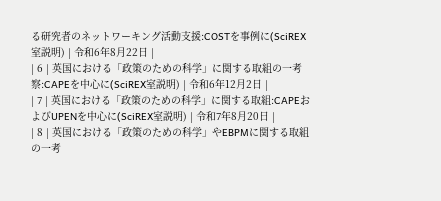る研究者のネットワーキング活動支援:COSTを事例に(SciREX室説明) | 令和6年8月22日 |
| 6 | 英国における「政策のための科学」に関する取組の一考察:CAPEを中心に(SciREX室説明) | 令和6年12月2日 |
| 7 | 英国における「政策のための科学」に関する取組:CAPEおよびUPENを中心に(SciREX室説明) | 令和7年8月20日 |
| 8 | 英国における「政策のための科学」やEBPMに関する取組の一考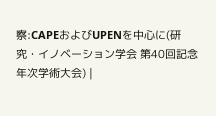察:CAPEおよびUPENを中心に(研究・イノベーション学会 第40回記念年次学術大会) |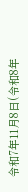令和7年11月8日(令和8年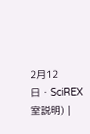2月12日・SciREX室説明) |